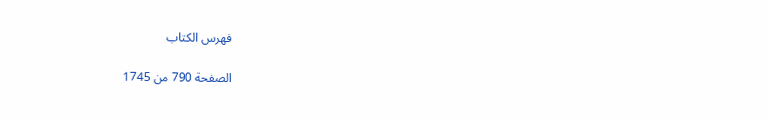فهرس الكتاب

الصفحة 790 من 1745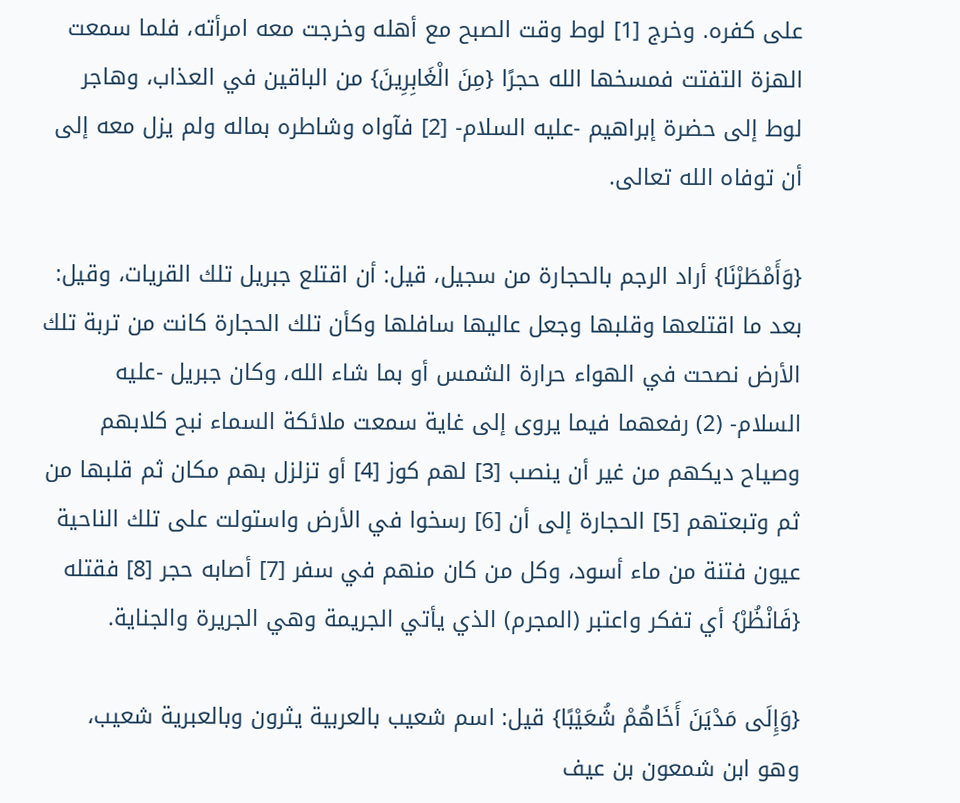على كفره. وخرج [1] لوط وقت الصبح مع أهله وخرجت معه امرأته، فلما سمعت الهزة التفتت فمسخها الله حجرًا {مِنَ الْغَابِرِينَ} من الباقين في العذاب، وهاجر لوط إلى حضرة إبراهيم -عليه السلام- [2] فآواه وشاطره بماله ولم يزل معه إلى أن توفاه الله تعالى.

{وَأَمْطَرْنَا} أراد الرجم بالحجارة من سجيل، قيل: أن اقتلع جبريل تلك القريات، وقيل: بعد ما اقتلعها وقلبها وجعل عاليها سافلها وكأن تلك الحجارة كانت من تربة تلك الأرض نصحت في الهواء حرارة الشمس أو بما شاء الله، وكان جبريل -عليه السلام- (2) رفعهما فيما يروى إلى غاية سمعت ملائكة السماء نبح كلابهم وصياح ديكهم من غير أن ينصب [3] لهم كوز [4] أو تزلزل بهم مكان ثم قلبها من ثم وتبعتهم [5] الحجارة إلى أن [6] رسخوا في الأرض واستولت على تلك الناحية عيون فتنة من ماء أسود، وكل من كان منهم في سفر [7] أصابه حجر [8] فقتله {فَانْظُرْ} أي تفكر واعتبر (المجرم) الذي يأتي الجريمة وهي الجريرة والجناية.

{وَإِلَى مَدْيَنَ أَخَاهُمْ شُعَيْبًا} قيل: اسم شعيب بالعربية يثرون وبالعبرية شعيب، وهو ابن شمعون بن عيف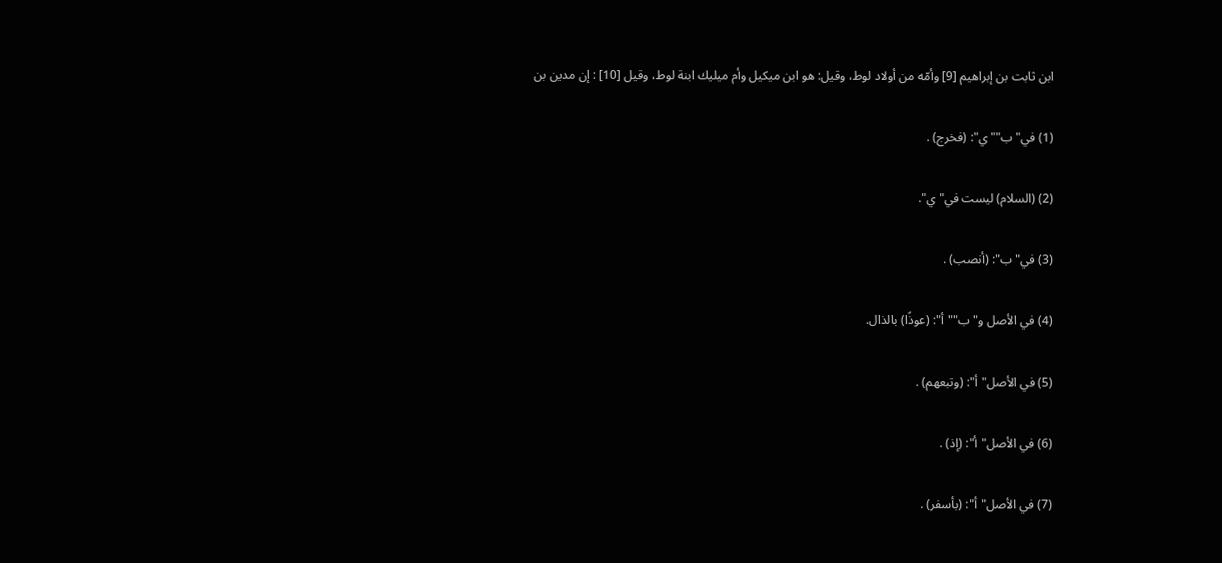ابن ثابت بن إبراهيم [9] وأمّه من أولاد لوط، وقيل: هو ابن ميكيل وأم ميليك ابنة لوط، وقيل [10] : إن مدين بن

(1) في"ب""ي": (فخرج) .

(2) (السلام) ليست في"ي".

(3) في"ب": (أنصب) .

(4) في الأصل و"ب""أ": (عوذًا) بالذال.

(5) في الأصل"أ": (وتبعهم) .

(6) في الأصل"أ": (إذ) .

(7) في الأصل"أ": (بأسفر) .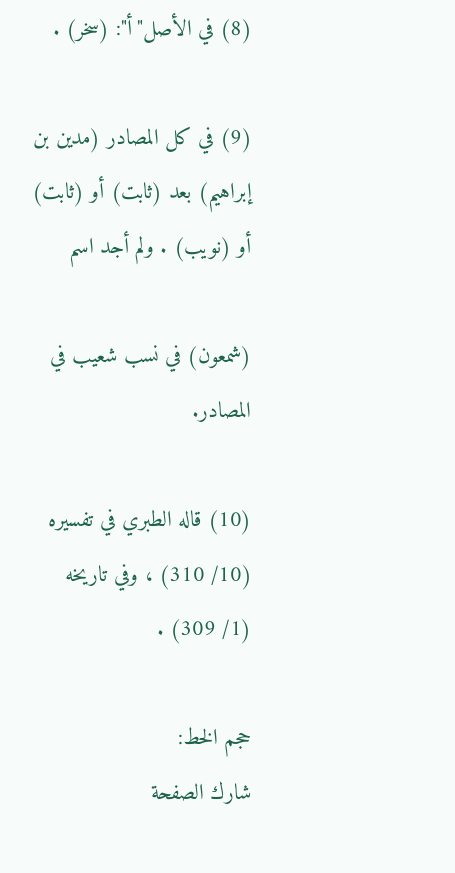(8) في الأصل"أ": (سخر) .

(9) في كل المصادر (مدين بن إبراهيم) بعد (ثابت) أو (ثابت) أو (نويب) . ولم أجد اسم

(شمعون) في نسب شعيب في المصادر.

(10) قاله الطبري في تفسيره (10/ 310) ، وفي تاريخه (1/ 309) .

حجم الخط:
شارك الصفحة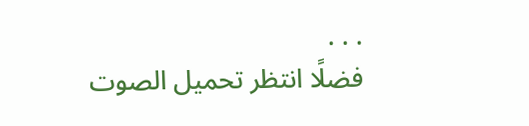. . .
فضلًا انتظر تحميل الصوت